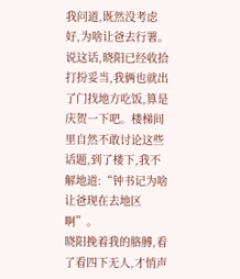我问道,既然没考虑好,为啥让爸去行署。
说这话,晓阳已经收拾打扮妥当,我俩也就出了门找地方吃饭,算是庆贺一下吧。楼梯间里自然不敢讨论这些话题,到了楼下,我不解地道:“钟书记为啥让爸现在去地区啊”。
晓阳挽着我的胳膊,看了看四下无人,才悄声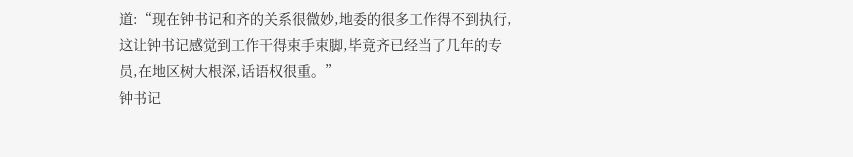道:“现在钟书记和齐的关系很微妙,地委的很多工作得不到执行,这让钟书记感觉到工作干得束手束脚,毕竟齐已经当了几年的专员,在地区树大根深,话语权很重。”
钟书记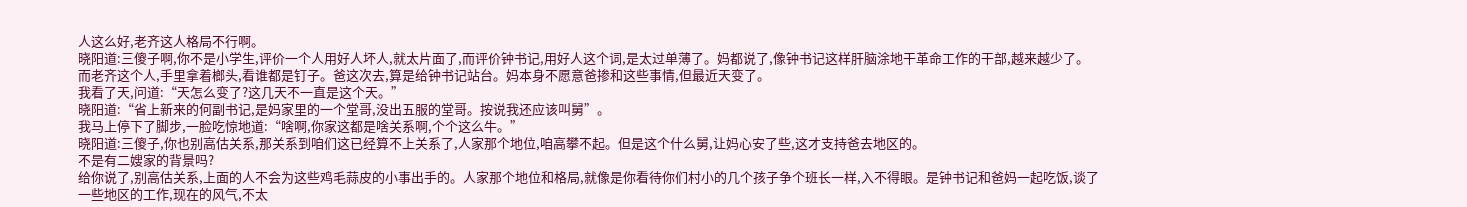人这么好,老齐这人格局不行啊。
晓阳道:三傻子啊,你不是小学生,评价一个人用好人坏人,就太片面了,而评价钟书记,用好人这个词,是太过单薄了。妈都说了,像钟书记这样肝脑涂地干革命工作的干部,越来越少了。而老齐这个人,手里拿着榔头,看谁都是钉子。爸这次去,算是给钟书记站台。妈本身不愿意爸掺和这些事情,但最近天变了。
我看了天,问道:“天怎么变了?这几天不一直是这个天。”
晓阳道:“省上新来的何副书记,是妈家里的一个堂哥,没出五服的堂哥。按说我还应该叫舅”。
我马上停下了脚步,一脸吃惊地道:“啥啊,你家这都是啥关系啊,个个这么牛。”
晓阳道:三傻子,你也别高估关系,那关系到咱们这已经算不上关系了,人家那个地位,咱高攀不起。但是这个什么舅,让妈心安了些,这才支持爸去地区的。
不是有二嫂家的背景吗?
给你说了,别高估关系,上面的人不会为这些鸡毛蒜皮的小事出手的。人家那个地位和格局,就像是你看待你们村小的几个孩子争个班长一样,入不得眼。是钟书记和爸妈一起吃饭,谈了一些地区的工作,现在的风气,不太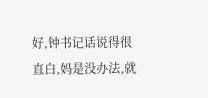好,钟书记话说得很直白,妈是没办法,就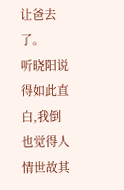让爸去了。
听晓阳说得如此直白,我倒也觉得人情世故其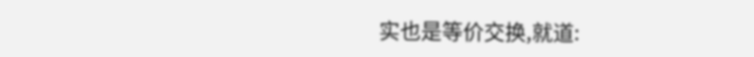实也是等价交换,就道: